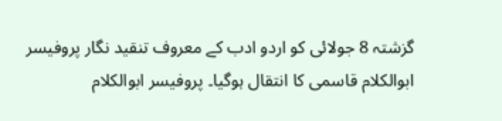گزشتہ 8 جولائی کو اردو ادب کے معروف تنقید نگار پروفیسر ابوالکلام قاسمی کا انتقال ہوگیا۔ پروفیسر ابوالکلام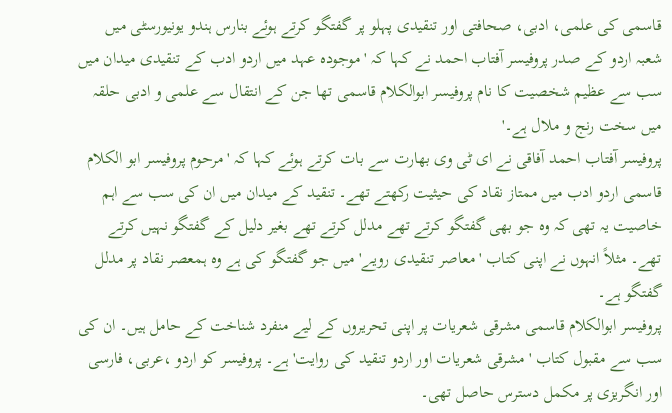قاسمی کی علمی، ادبی، صحافتی اور تنقیدی پہلو پر گفتگو کرتے ہوئے بنارس ہندو یونیورسٹی میں شعبہ اردو کے صدر پروفیسر آفتاب احمد نے کہا کہ 'موجودہ عہد میں اردو ادب کے تنقیدی میدان میں سب سے عظیم شخصیت کا نام پروفیسر ابوالکلام قاسمی تھا جن کے انتقال سے علمی و ادبی حلقہ میں سخت رنج و ملال ہے۔'
پروفیسر آفتاب احمد آفاقی نے ای ٹی وی بھارت سے بات کرتے ہوئے کہا کہ 'مرحوم پروفیسر ابو الکلام قاسمی اردو ادب میں ممتاز نقاد کی حیثیت رکھتے تھے۔ تنقید کے میدان میں ان کی سب سے اہم خاصیت یہ تھی کہ وہ جو بھی گفتگو کرتے تھے مدلل کرتے تھے بغیر دلیل کے گفتگو نہیں کرتے تھے۔ مثلاً انہوں نے اپنی کتاب 'معاصر تنقیدی رویے' میں جو گفتگو کی ہے وہ ہمعصر نقاد پر مدلل گفتگو ہے۔
پروفیسر ابوالکلام قاسمی مشرقی شعریات پر اپنی تحریروں کے لیے منفرد شناخت کے حامل ہیں۔ ان کی سب سے مقبول کتاب 'مشرقی شعریات اور اردو تنقید کی روایت' ہے۔ پروفیسر کو اردو ،عربی، فارسی اور انگریزی پر مکمل دسترس حاصل تھی۔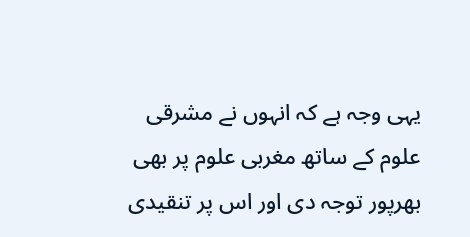یہی وجہ ہے کہ انہوں نے مشرقی علوم کے ساتھ مغربی علوم پر بھی بھرپور توجہ دی اور اس پر تنقیدی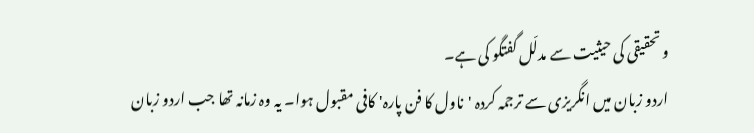و تحقیقی کی حیثیت سے مدلّل گفتگو کی ہے۔
اردو زبان میں انگریزی سے ترجمہ کردہ 'ناول کا فن پارہ' کافی مقبول ہوا۔ یہ وہ زمانہ تھا جب اردو زبان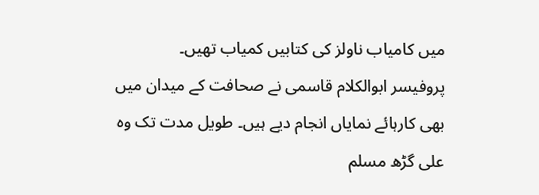میں کامیاب ناولز کی کتابیں کمیاب تھیں۔
پروفیسر ابوالکلام قاسمی نے صحافت کے میدان میں بھی کارہائے نمایاں انجام دیے ہیں۔ طویل مدت تک وہ علی گڑھ مسلم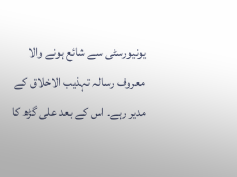یونیورسٹی سے شائع ہونے والا معروف رسالہ تہذیب الاخلاق کے مدیر رہے۔ اس کے بعد علی گڑھ کا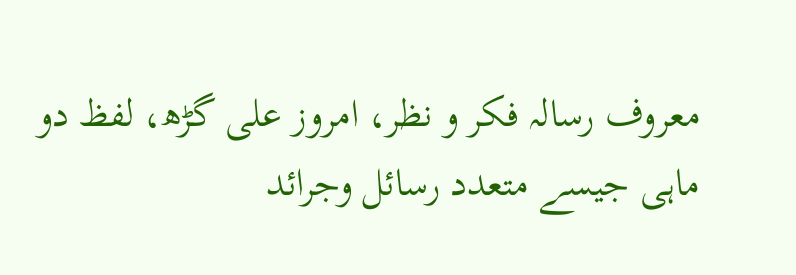معروف رسالہ فکر و نظر، امروز علی گڑھ، لفظ دو ماہی جیسے متعدد رسائل وجرائد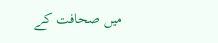میں صحافت کے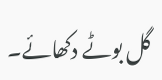گل بوٹے دکھائے۔